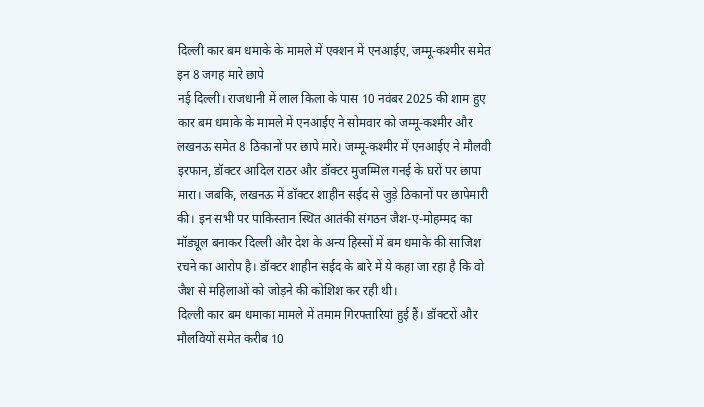दिल्ली कार बम धमाके के मामले में एक्शन में एनआईए, जम्मू-कश्मीर समेत इन 8 जगह मारे छापे
नई दिल्ली। राजधानी में लाल किला के पास 10 नवंबर 2025 की शाम हुए कार बम धमाके के मामले में एनआईए ने सोमवार को जम्मू-कश्मीर और लखनऊ समेत 8 ठिकानों पर छापे मारे। जम्मू-कश्मीर में एनआईए ने मौलवी इरफान, डॉक्टर आदिल राठर और डॉक्टर मुजम्मिल गनई के घरों पर छापा मारा। जबकि, लखनऊ में डॉक्टर शाहीन सईद से जुड़े ठिकानों पर छापेमारी की। इन सभी पर पाकिस्तान स्थित आतंकी संगठन जैश-ए-मोहम्मद का मॉड्यूल बनाकर दिल्ली और देश के अन्य हिस्सों में बम धमाके की साजिश रचने का आरोप है। डॉक्टर शाहीन सईद के बारे में ये कहा जा रहा है कि वो जैश से महिलाओं को जोड़ने की कोशिश कर रही थी।
दिल्ली कार बम धमाका मामले में तमाम गिरफ्तारियां हुई हैं। डॉक्टरों और मौलवियों समेत करीब 10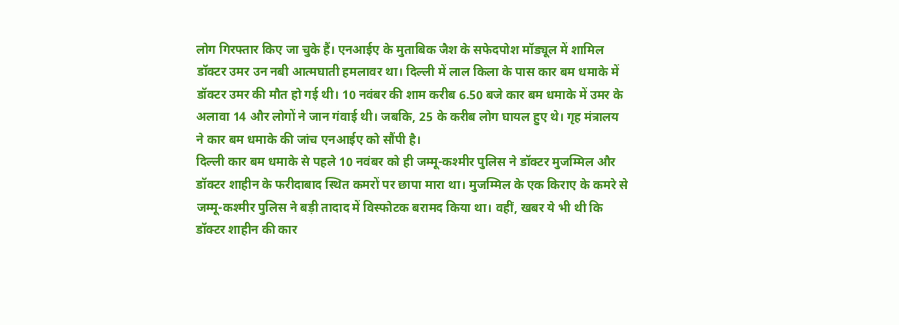लोग गिरफ्तार किए जा चुके हैं। एनआईए के मुताबिक जैश के सफेदपोश मॉड्यूल में शामिल डॉक्टर उमर उन नबी आत्मघाती हमलावर था। दिल्ली में लाल किला के पास कार बम धमाके में डॉक्टर उमर की मौत हो गई थी। 10 नवंबर की शाम करीब 6.50 बजे कार बम धमाके में उमर के अलावा 14 और लोगों ने जान गंवाई थी। जबकि, 25 के करीब लोग घायल हुए थे। गृह मंत्रालय ने कार बम धमाके की जांच एनआईए को सौंपी है।
दिल्ली कार बम धमाके से पहले 10 नवंबर को ही जम्मू-कश्मीर पुलिस ने डॉक्टर मुजम्मिल और डॉक्टर शाहीन के फरीदाबाद स्थित कमरों पर छापा मारा था। मुजम्मिल के एक किराए के कमरे से जम्मू-कश्मीर पुलिस ने बड़ी तादाद में विस्फोटक बरामद किया था। वहीं, खबर ये भी थी कि डॉक्टर शाहीन की कार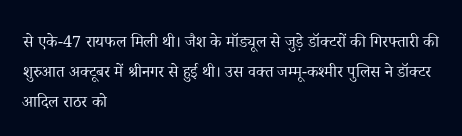से एके-47 रायफल मिली थी। जैश के मॉड्यूल से जुड़े डॉक्टरों की गिरफ्तारी की शुरुआत अक्टूबर में श्रीनगर से हुई थी। उस वक्त जम्मू-कश्मीर पुलिस ने डॉक्टर आदिल राठर को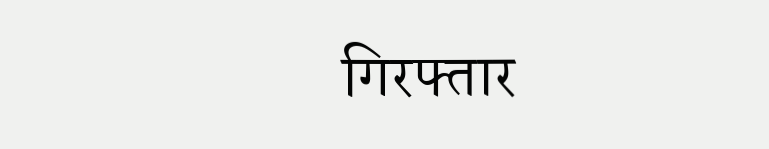गिरफ्तार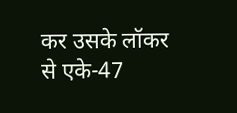कर उसके लॉकर से एके-47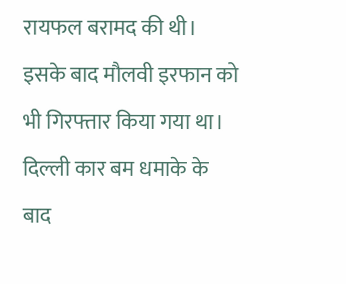रायफल बरामद की थी। इसके बाद मौलवी इरफान को भी गिरफ्तार किया गया था। दिल्ली कार बम धमाके के बाद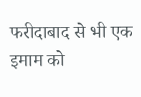फरीदाबाद से भी एक इमाम को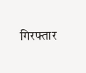गिरफ्तार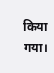किया गया।